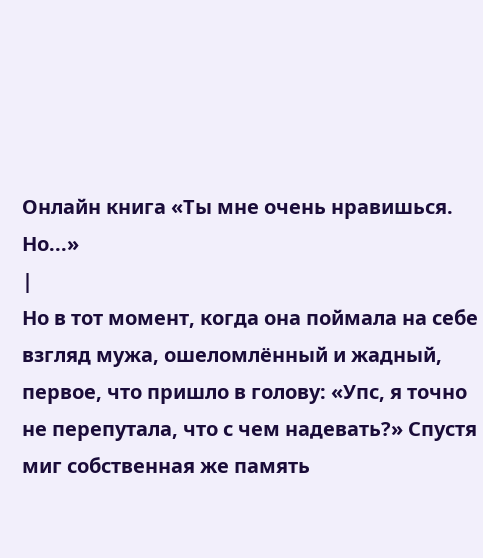Онлайн книга «Ты мне очень нравишься. Но...»
|
Но в тот момент, когда она поймала на себе взгляд мужа, ошеломлённый и жадный, первое, что пришло в голову: «Упс, я точно не перепутала, что с чем надевать?» Спустя миг собственная же память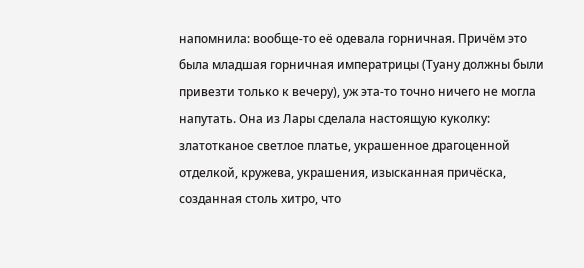напомнила: вообще-то её одевала горничная. Причём это была младшая горничная императрицы (Туану должны были привезти только к вечеру), уж эта-то точно ничего не могла напутать. Она из Лары сделала настоящую куколку: златотканое светлое платье, украшенное драгоценной отделкой, кружева, украшения, изысканная причёска, созданная столь хитро, что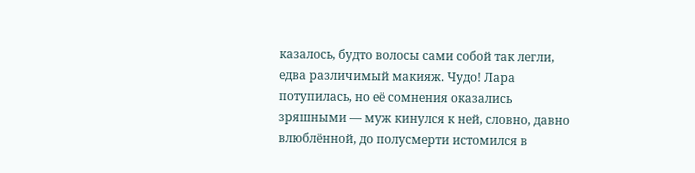казалось, будто волосы сами собой так легли, едва различимый макияж. Чудо! Лара потупилась, но её сомнения оказались зряшными — муж кинулся к ней, словно, давно влюблённой, до полусмерти истомился в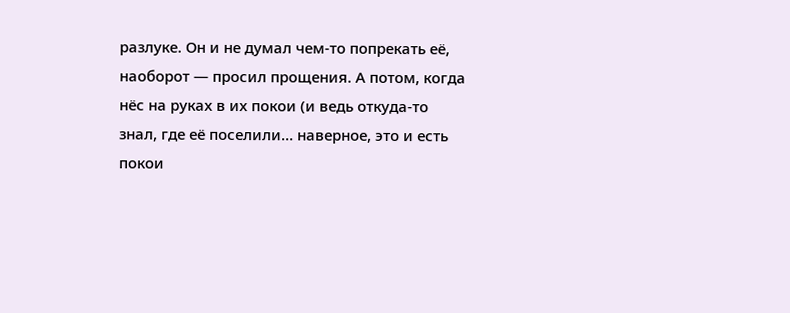разлуке. Он и не думал чем-то попрекать её, наоборот — просил прощения. А потом, когда нёс на руках в их покои (и ведь откуда-то знал, где её поселили… наверное, это и есть покои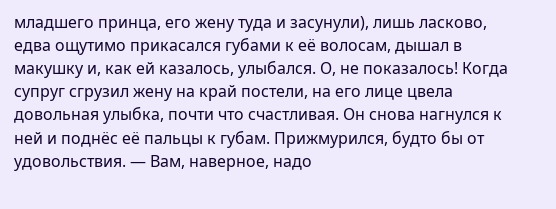младшего принца, его жену туда и засунули), лишь ласково, едва ощутимо прикасался губами к её волосам, дышал в макушку и, как ей казалось, улыбался. О, не показалось! Когда супруг сгрузил жену на край постели, на его лице цвела довольная улыбка, почти что счастливая. Он снова нагнулся к ней и поднёс её пальцы к губам. Прижмурился, будто бы от удовольствия. — Вам, наверное, надо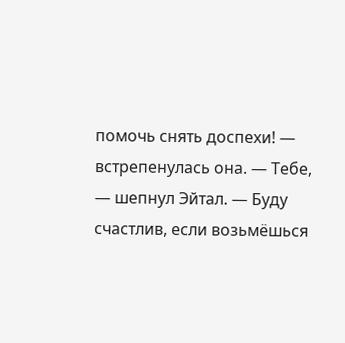помочь снять доспехи! — встрепенулась она. — Тебе, — шепнул Эйтал. — Буду счастлив, если возьмёшься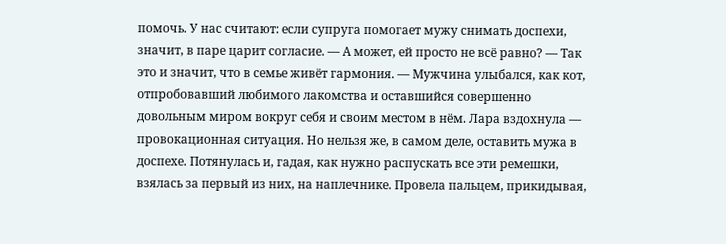помочь. У нас считают: если супруга помогает мужу снимать доспехи, значит, в паре царит согласие. — А может, ей просто не всё равно? — Так это и значит, что в семье живёт гармония. — Мужчина улыбался, как кот, отпробовавший любимого лакомства и оставшийся совершенно довольным миром вокруг себя и своим местом в нём. Лара вздохнула — провокационная ситуация. Но нельзя же, в самом деле, оставить мужа в доспехе. Потянулась и, гадая, как нужно распускать все эти ремешки, взялась за первый из них, на наплечнике. Провела пальцем, прикидывая,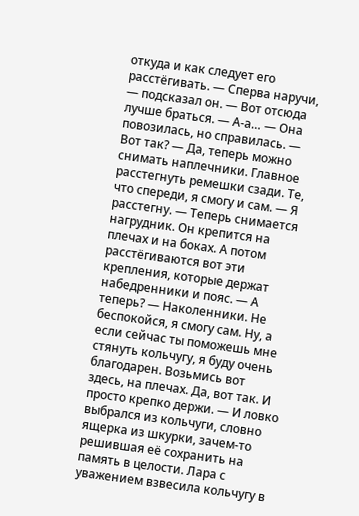откуда и как следует его расстёгивать. — Сперва наручи, — подсказал он. — Вот отсюда лучше браться. — А-а… — Она повозилась, но справилась. — Вот так? — Да, теперь можно снимать наплечники. Главное расстегнуть ремешки сзади. Те, что спереди, я смогу и сам. — Я расстегну. — Теперь снимается нагрудник. Он крепится на плечах и на боках. А потом расстёгиваются вот эти крепления, которые держат набедренники и пояс. — А теперь? — Наколенники. Не беспокойся, я смогу сам. Ну, а если сейчас ты поможешь мне стянуть кольчугу, я буду очень благодарен. Возьмись вот здесь, на плечах. Да, вот так. И просто крепко держи. — И ловко выбрался из кольчуги, словно ящерка из шкурки, зачем-то решившая её сохранить на память в целости. Лара с уважением взвесила кольчугу в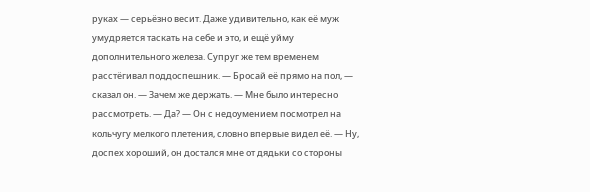руках — серьёзно весит. Даже удивительно, как её муж умудряется таскать на себе и это, и ещё уйму дополнительного железа. Супруг же тем временем расстёгивал поддоспешник. — Бросай её прямо на пол, — сказал он. — Зачем же держать. — Мне было интересно рассмотреть. — Да? — Он с недоумением посмотрел на кольчугу мелкого плетения, словно впервые видел её. — Ну, доспех хороший, он достался мне от дядьки со стороны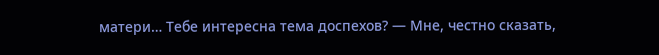матери… Тебе интересна тема доспехов? — Мне, честно сказать,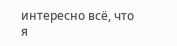интересно всё, что я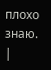плохо знаю. |